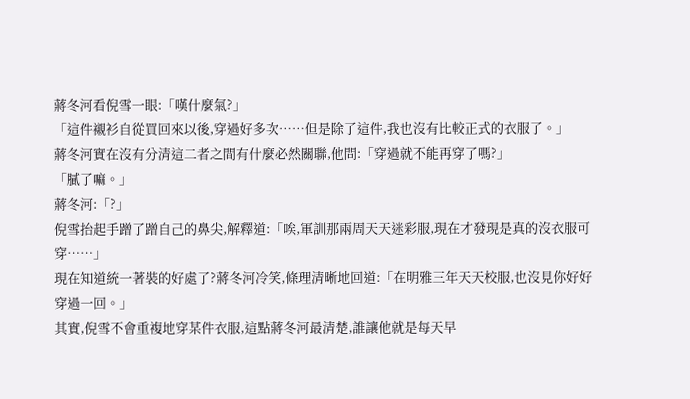蔣冬河看倪雪一眼:「嘆什麼氣?」
「這件襯衫自從買回來以後,穿過好多次……但是除了這件,我也沒有比較正式的衣服了。」
蔣冬河實在沒有分清這二者之間有什麼必然關聯,他問:「穿過就不能再穿了嗎?」
「膩了嘛。」
蔣冬河:「?」
倪雪抬起手蹭了蹭自己的鼻尖,解釋道:「唉,軍訓那兩周天天迷彩服,現在才發現是真的沒衣服可穿……」
現在知道統一著裝的好處了?蔣冬河冷笑,條理清晰地回道:「在明雅三年天天校服,也沒見你好好穿過一回。」
其實,倪雪不會重複地穿某件衣服,這點蔣冬河最清楚,誰讓他就是每天早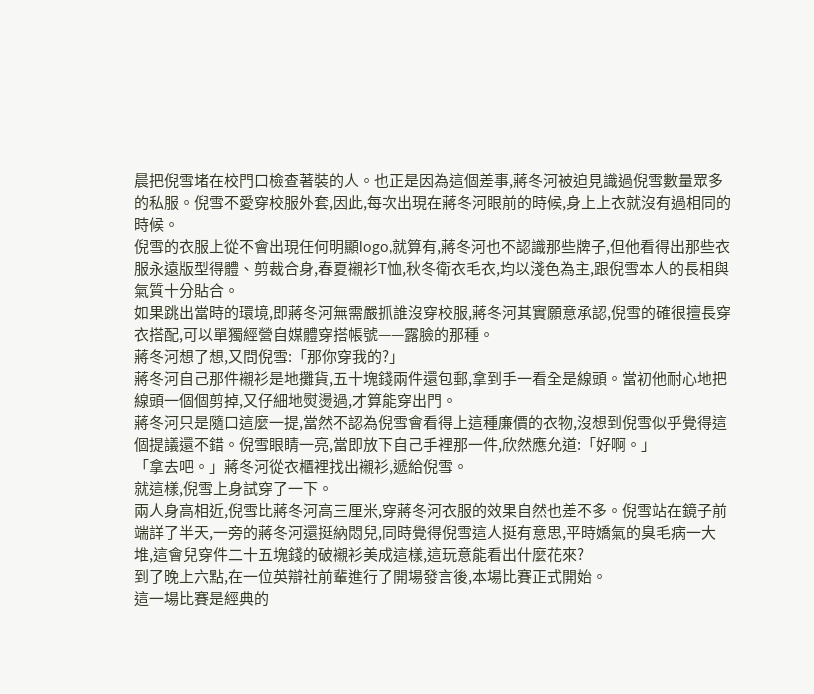晨把倪雪堵在校門口檢查著裝的人。也正是因為這個差事,蔣冬河被迫見識過倪雪數量眾多的私服。倪雪不愛穿校服外套,因此,每次出現在蔣冬河眼前的時候,身上上衣就沒有過相同的時候。
倪雪的衣服上從不會出現任何明顯logo,就算有,蔣冬河也不認識那些牌子,但他看得出那些衣服永遠版型得體、剪裁合身,春夏襯衫T恤,秋冬衛衣毛衣,均以淺色為主,跟倪雪本人的長相與氣質十分貼合。
如果跳出當時的環境,即蔣冬河無需嚴抓誰沒穿校服,蔣冬河其實願意承認,倪雪的確很擅長穿衣搭配,可以單獨經營自媒體穿搭帳號——露臉的那種。
蔣冬河想了想,又問倪雪:「那你穿我的?」
蔣冬河自己那件襯衫是地攤貨,五十塊錢兩件還包郵,拿到手一看全是線頭。當初他耐心地把線頭一個個剪掉,又仔細地熨燙過,才算能穿出門。
蔣冬河只是隨口這麼一提,當然不認為倪雪會看得上這種廉價的衣物,沒想到倪雪似乎覺得這個提議還不錯。倪雪眼睛一亮,當即放下自己手裡那一件,欣然應允道:「好啊。」
「拿去吧。」蔣冬河從衣櫃裡找出襯衫,遞給倪雪。
就這樣,倪雪上身試穿了一下。
兩人身高相近,倪雪比蔣冬河高三厘米,穿蔣冬河衣服的效果自然也差不多。倪雪站在鏡子前端詳了半天,一旁的蔣冬河還挺納悶兒,同時覺得倪雪這人挺有意思,平時嬌氣的臭毛病一大堆,這會兒穿件二十五塊錢的破襯衫美成這樣,這玩意能看出什麼花來?
到了晚上六點,在一位英辯社前輩進行了開場發言後,本場比賽正式開始。
這一場比賽是經典的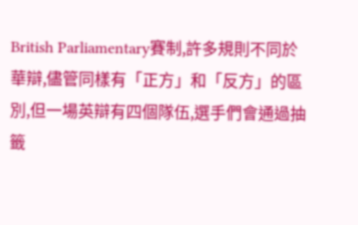British Parliamentary賽制,許多規則不同於華辯,儘管同樣有「正方」和「反方」的區別,但一場英辯有四個隊伍,選手們會通過抽籤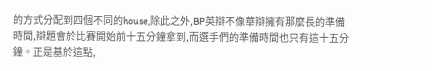的方式分配到四個不同的house,除此之外,BP英辯不像華辯擁有那麼長的準備時間,辯題會於比賽開始前十五分鐘拿到,而選手們的準備時間也只有這十五分鐘。正是基於這點,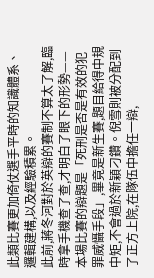此類比賽更加倚仗選手平時的知識體系、邏輯建構,以及經驗積累。
此前,蔣冬河對於英辯的賽制不算太了解,臨時拿手機查了查,才明白了眼下的形勢——本場比賽的辯題是「死刑是否是有效的犯罪威懾手段」,畢竟是新生賽,題目給得中規中矩,不會過於新穎刁鑽。倪雪則被分配到了正方上院,在隊伍中擔任一辯,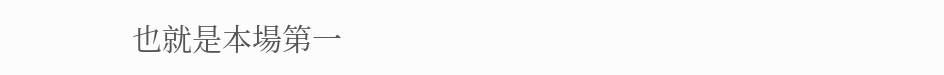也就是本場第一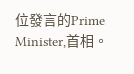位發言的Prime Minister,首相。